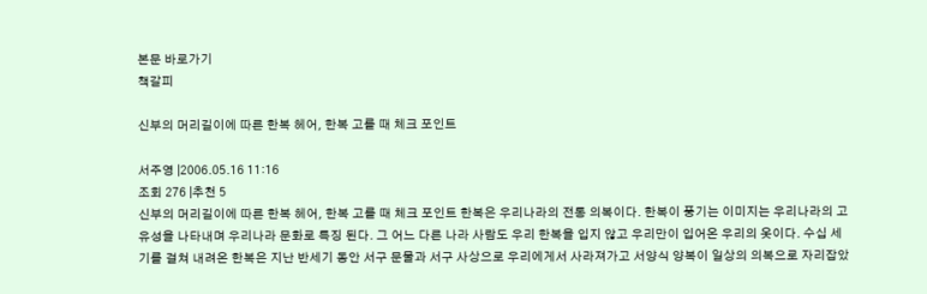본문 바로가기
책갈피

신부의 머리길이에 따른 한복 헤어, 한복 고를 때 체크 포인트

서주영 |2006.05.16 11:16
조회 276 |추천 5
신부의 머리길이에 따른 한복 헤어, 한복 고를 때 체크 포인트 한복은 우리나라의 전통 의복이다. 한복이 풍기는 이미지는 우리나라의 고유성을 나타내며 우리나라 문화로 특징 된다. 그 어느 다른 나라 사람도 우리 한복을 입지 않고 우리만이 입어온 우리의 옷이다. 수십 세기를 걸쳐 내려온 한복은 지난 반세기 동안 서구 문물과 서구 사상으로 우리에게서 사라져가고 서양식 양복이 일상의 의복으로 자리잡았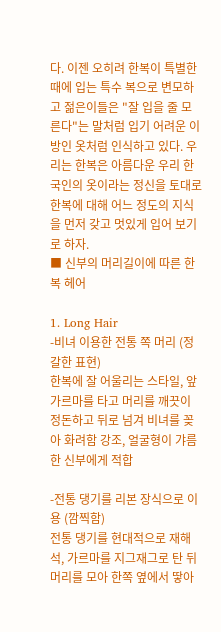다. 이젠 오히려 한복이 특별한 때에 입는 특수 복으로 변모하고 젊은이들은 "잘 입을 줄 모른다"는 말처럼 입기 어려운 이방인 옷처럼 인식하고 있다. 우리는 한복은 아름다운 우리 한국인의 옷이라는 정신을 토대로 한복에 대해 어느 정도의 지식을 먼저 갖고 멋있게 입어 보기로 하자.
■ 신부의 머리길이에 따른 한복 헤어

1. Long Hair
-비녀 이용한 전통 쪽 머리 (정갈한 표현)
한복에 잘 어울리는 스타일, 앞 가르마를 타고 머리를 깨끗이 정돈하고 뒤로 넘겨 비녀를 꽂아 화려함 강조, 얼굴형이 갸름한 신부에게 적합

-전통 댕기를 리본 장식으로 이용 (깜찍함)
전통 댕기를 현대적으로 재해석, 가르마를 지그재그로 탄 뒤 머리를 모아 한쪽 옆에서 땋아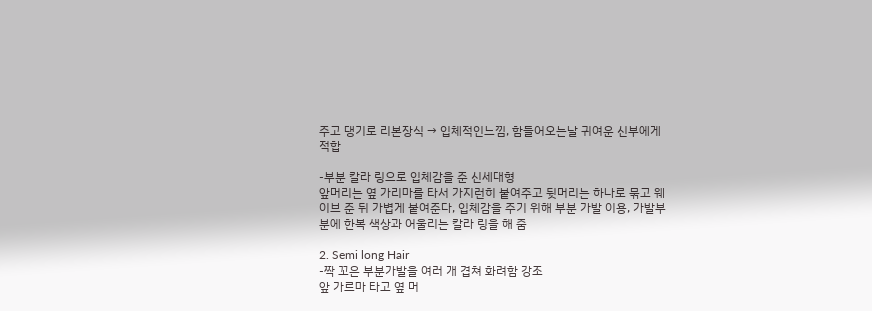주고 댕기로 리본장식 → 입체적인느낌, 함들어오는날 귀여운 신부에게 적합

-부분 칼라 링으로 입체감을 준 신세대형
앞머리는 옆 가리마를 타서 가지런히 붙여주고 뒷머리는 하나로 묶고 웨이브 준 뒤 가볍게 붙여준다, 입체감을 주기 위해 부분 가발 이용, 가발부분에 한복 색상과 어울리는 칼라 링을 해 줌

2. Semi long Hair
-짝 꼬은 부분가발을 여러 개 겹쳐 화려함 강조
앞 가르마 타고 옆 머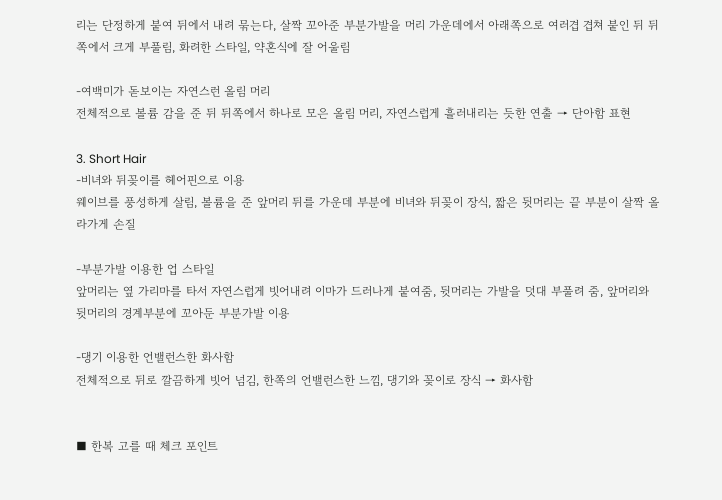리는 단정하게 붙여 뒤에서 내려 묶는다, 살짝 꼬아준 부분가발을 머리 가운데에서 아래쪽으로 여러겹 겹쳐 붙인 뒤 뒤쪽에서 크게 부풀림, 화려한 스타일, 약혼식에 잘 어울림

-여백미가 돋보이는 자연스런 올림 머리
전체적으로 볼륨 감을 준 뒤 뒤쪽에서 하나로 모은 올림 머리, 자연스럽게 흘러내리는 듯한 연출 → 단아함 표현

3. Short Hair
-비녀와 뒤꽂이를 헤어핀으로 이용
웨이브를 풍성하게 살림, 볼륨을 준 앞머리 뒤를 가운데 부분에 비녀와 뒤꽂이 장식, 짧은 뒷머리는 끝 부분이 살짝 올라가게 손질

-부분가발 이용한 업 스타일
앞머리는 옆 가리마를 타서 자연스럽게 빗어내려 이마가 드러나게 붙여줌, 뒷머리는 가발을 덧대 부풀려 줌, 앞머리와 뒷머리의 경계부분에 꼬아둔 부분가발 이용

-댕기 이용한 언밸런스한 화사함
전체적으로 뒤로 깔끔하게 빗어 넘김, 한쪽의 언밸런스한 느낌, 댕기와 꽂이로 장식 → 화사함


■ 한복 고를 때 체크 포인트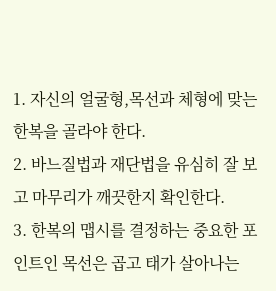1. 자신의 얼굴형,목선과 체형에 맞는 한복을 골라야 한다.
2. 바느질법과 재단법을 유심히 잘 보고 마무리가 깨끗한지 확인한다.
3. 한복의 맵시를 결정하는 중요한 포인트인 목선은 곱고 태가 살아나는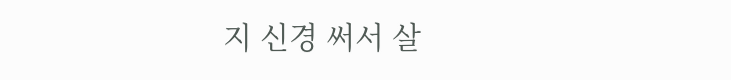지 신경 써서 살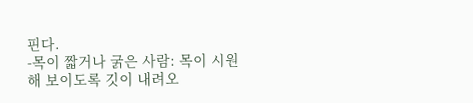핀다.
-목이 짧거나 굵은 사람: 목이 시원해 보이도록 깃이 내려오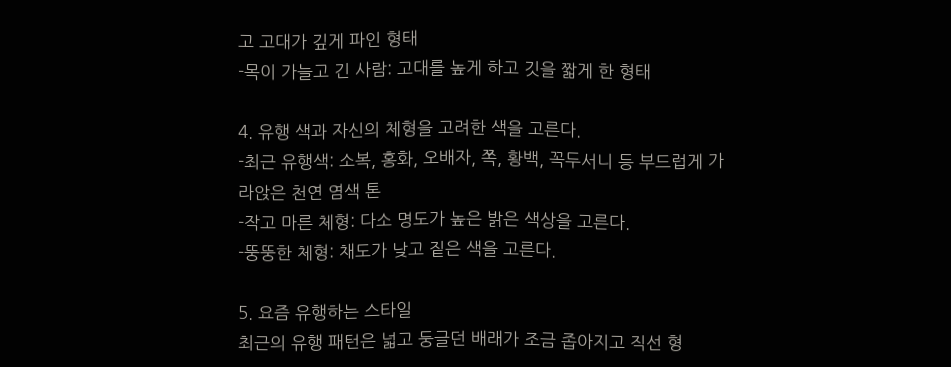고 고대가 깊게 파인 형태
-목이 가늘고 긴 사람: 고대를 높게 하고 깃을 짧게 한 형태

4. 유행 색과 자신의 체형을 고려한 색을 고른다.
-최근 유행색: 소복, 홍화, 오배자, 쪽, 황백, 꼭두서니 등 부드럽게 가라앉은 천연 염색 톤
-작고 마른 체형: 다소 명도가 높은 밝은 색상을 고른다.
-뚱뚱한 체형: 채도가 낮고 짙은 색을 고른다.

5. 요즘 유행하는 스타일
최근의 유행 패턴은 넓고 둥글던 배래가 조금 좁아지고 직선 형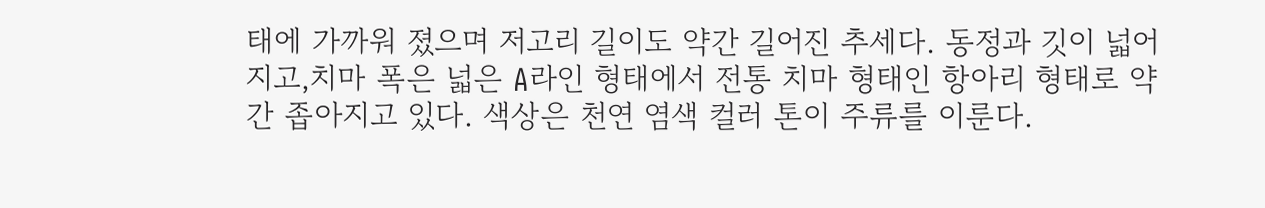태에 가까워 졌으며 저고리 길이도 약간 길어진 추세다. 동정과 깃이 넓어지고,치마 폭은 넓은 A라인 형태에서 전통 치마 형태인 항아리 형태로 약간 좁아지고 있다. 색상은 천연 염색 컬러 톤이 주류를 이룬다.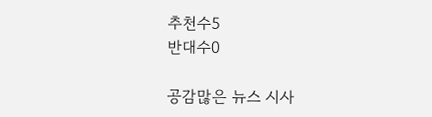추천수5
반대수0

공감많은 뉴스 시사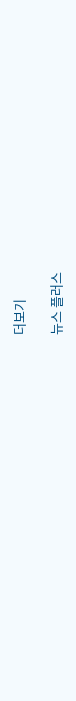더보기

뉴스 플러스